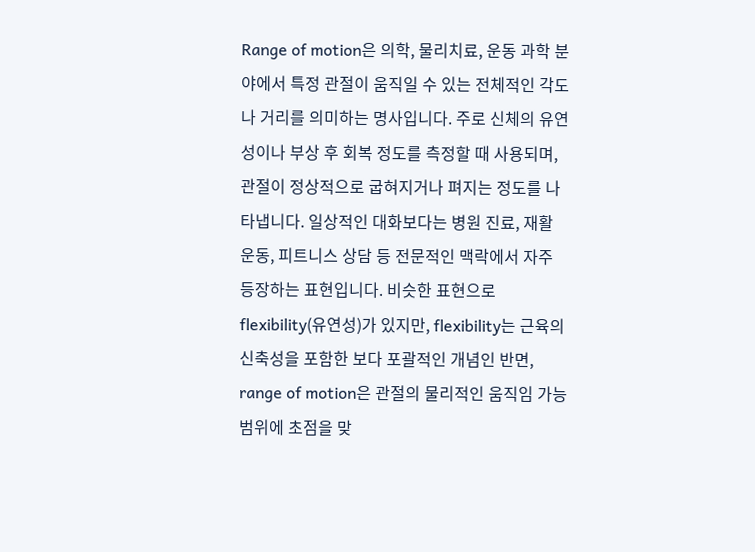Range of motion은 의학, 물리치료, 운동 과학 분야에서 특정 관절이 움직일 수 있는 전체적인 각도나 거리를 의미하는 명사입니다. 주로 신체의 유연성이나 부상 후 회복 정도를 측정할 때 사용되며, 관절이 정상적으로 굽혀지거나 펴지는 정도를 나타냅니다. 일상적인 대화보다는 병원 진료, 재활 운동, 피트니스 상담 등 전문적인 맥락에서 자주 등장하는 표현입니다. 비슷한 표현으로 flexibility(유연성)가 있지만, flexibility는 근육의 신축성을 포함한 보다 포괄적인 개념인 반면, range of motion은 관절의 물리적인 움직임 가능 범위에 초점을 맞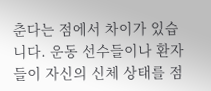춘다는 점에서 차이가 있습니다. 운동 선수들이나 환자들이 자신의 신체 상태를 점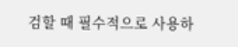검할 때 필수적으로 사용하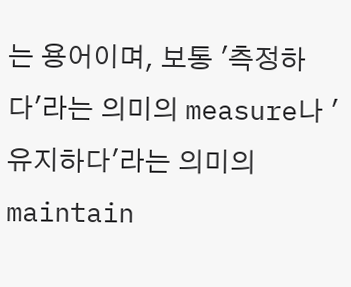는 용어이며, 보통 '측정하다'라는 의미의 measure나 '유지하다'라는 의미의 maintain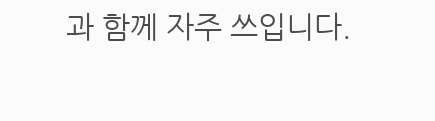과 함께 자주 쓰입니다.